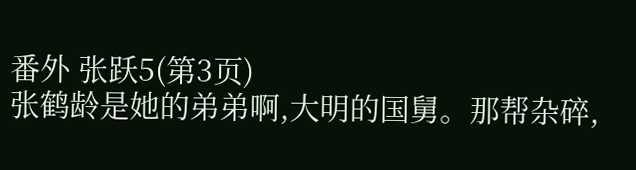番外 张跃5(第3页)
张鹤龄是她的弟弟啊,大明的国舅。那帮杂碎,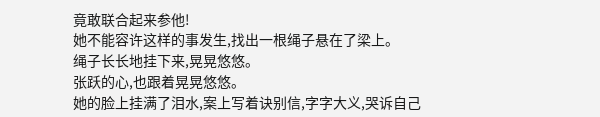竟敢联合起来参他!
她不能容许这样的事发生,找出一根绳子悬在了梁上。
绳子长长地挂下来,晃晃悠悠。
张跃的心,也跟着晃晃悠悠。
她的脸上挂满了泪水,案上写着诀别信,字字大义,哭诉自己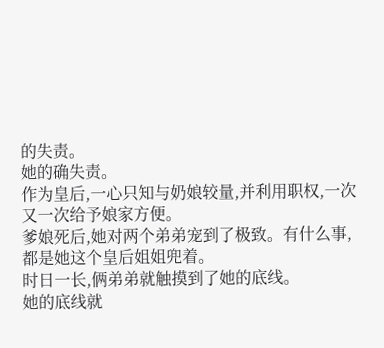的失责。
她的确失责。
作为皇后,一心只知与奶娘较量,并利用职权,一次又一次给予娘家方便。
爹娘死后,她对两个弟弟宠到了极致。有什么事,都是她这个皇后姐姐兜着。
时日一长,俩弟弟就触摸到了她的底线。
她的底线就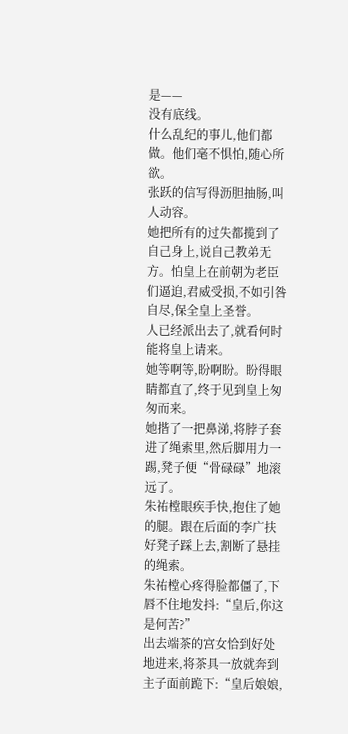是——
没有底线。
什么乱纪的事儿,他们都做。他们毫不惧怕,随心所欲。
张跃的信写得沥胆抽肠,叫人动容。
她把所有的过失都揽到了自己身上,说自己教弟无方。怕皇上在前朝为老臣们逼迫,君威受损,不如引咎自尽,保全皇上圣誉。
人已经派出去了,就看何时能将皇上请来。
她等啊等,盼啊盼。盼得眼睛都直了,终于见到皇上匆匆而来。
她揩了一把鼻涕,将脖子套进了绳索里,然后脚用力一踢,凳子便“骨碌碌”地滚远了。
朱祐樘眼疾手快,抱住了她的腿。跟在后面的李广扶好凳子踩上去,割断了悬挂的绳索。
朱祐樘心疼得脸都僵了,下唇不住地发抖:“皇后,你这是何苦?”
出去端茶的宫女恰到好处地进来,将茶具一放就奔到主子面前跪下:“皇后娘娘,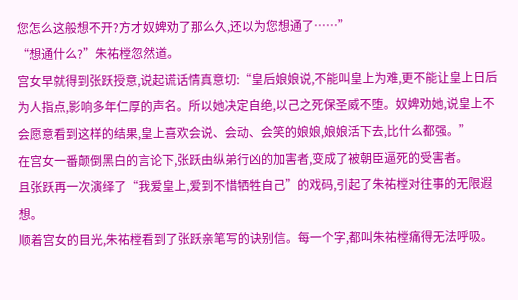您怎么这般想不开?方才奴婢劝了那么久,还以为您想通了……”
“想通什么?”朱祐樘忽然道。
宫女早就得到张跃授意,说起谎话情真意切:“皇后娘娘说,不能叫皇上为难,更不能让皇上日后为人指点,影响多年仁厚的声名。所以她决定自绝,以己之死保圣威不堕。奴婢劝她,说皇上不会愿意看到这样的结果,皇上喜欢会说、会动、会笑的娘娘,娘娘活下去,比什么都强。”
在宫女一番颠倒黑白的言论下,张跃由纵弟行凶的加害者,变成了被朝臣逼死的受害者。
且张跃再一次演绎了“我爱皇上,爱到不惜牺牲自己”的戏码,引起了朱祐樘对往事的无限遐想。
顺着宫女的目光,朱祐樘看到了张跃亲笔写的诀别信。每一个字,都叫朱祐樘痛得无法呼吸。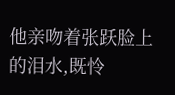他亲吻着张跃脸上的泪水,既怜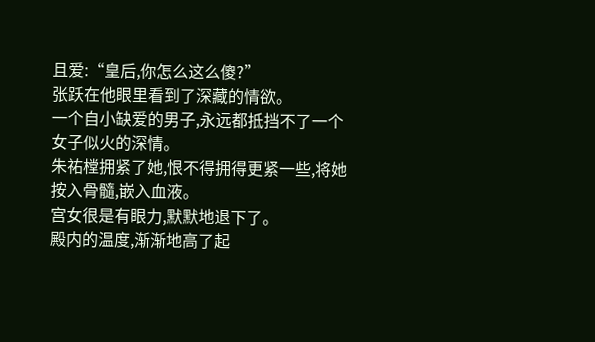且爱:“皇后,你怎么这么傻?”
张跃在他眼里看到了深藏的情欲。
一个自小缺爱的男子,永远都抵挡不了一个女子似火的深情。
朱祐樘拥紧了她,恨不得拥得更紧一些,将她按入骨髓,嵌入血液。
宫女很是有眼力,默默地退下了。
殿内的温度,渐渐地高了起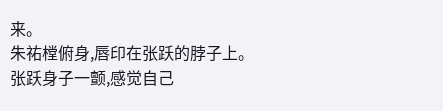来。
朱祐樘俯身,唇印在张跃的脖子上。
张跃身子一颤,感觉自己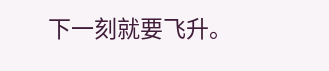下一刻就要飞升。